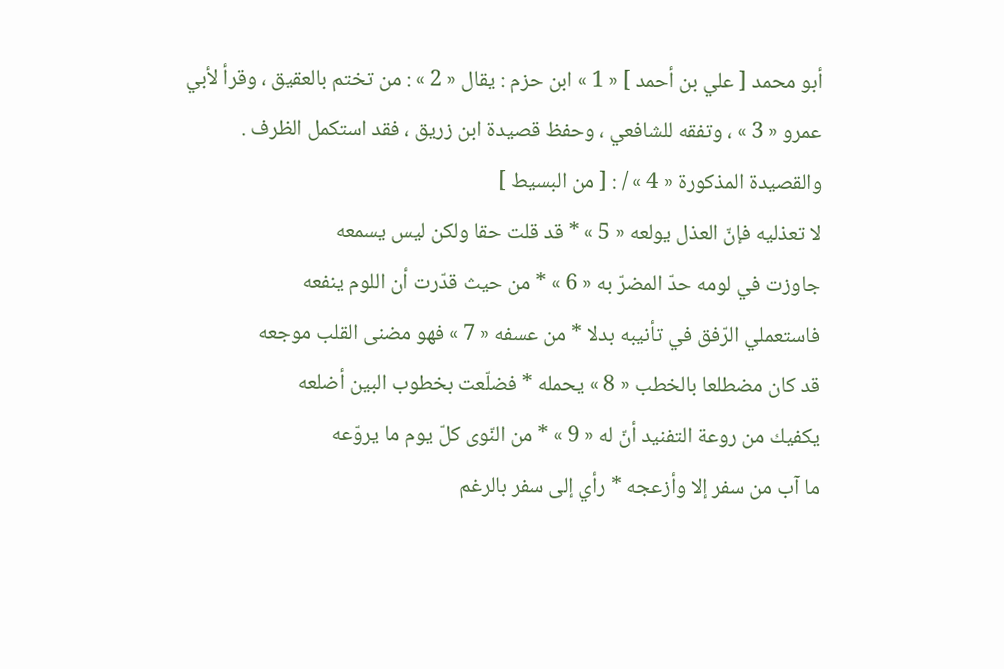أبو محمد [ علي بن أحمد ] « 1 » ابن حزم : يقال « 2 » : من تختم بالعقيق ، وقرأ لأبي عمرو « 3 » ، وتفقه للشافعي ، وحفظ قصيدة ابن زريق ، فقد استكمل الظرف .
والقصيدة المذكورة « 4 » / : [ من البسيط ]
لا تعذليه فإنّ العذل يولعه « 5 » * قد قلت حقا ولكن ليس يسمعه
جاوزت في لومه حدّ المضرّ به « 6 » * من حيث قدّرت أن اللوم ينفعه
فاستعملي الرّفق في تأنيبه بدلا * من عسفه « 7 » فهو مضنى القلب موجعه
قد كان مضطلعا بالخطب « 8 » يحمله * فضلّعت بخطوب البين أضلعه
يكفيك من روعة التفنيد أنّ له « 9 » * من النّوى كلّ يوم ما يروّعه
ما آب من سفر إلا وأزعجه * رأي إلى سفر بالرغم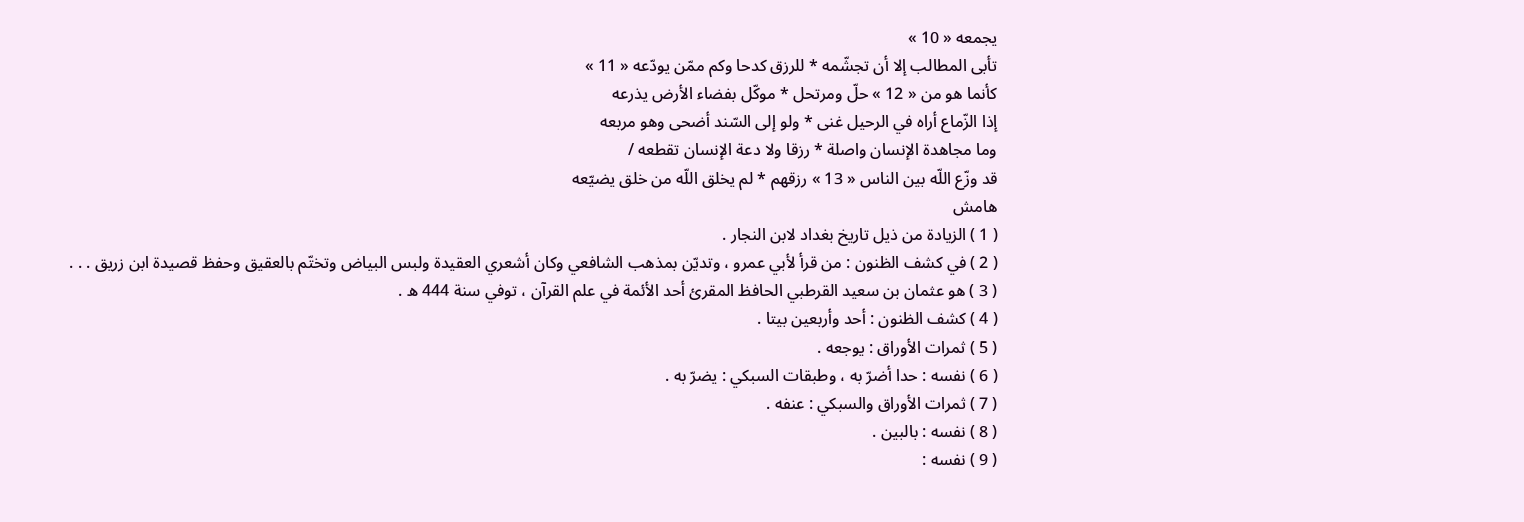يجمعه « 10 »
تأبى المطالب إلا أن تجشّمه * للرزق كدحا وكم ممّن يودّعه « 11 »
كأنما هو من « 12 » حلّ ومرتحل * موكّل بفضاء الأرض يذرعه
إذا الزّماع أراه في الرحيل غنى * ولو إلى السّند أضحى وهو مربعه
وما مجاهدة الإنسان واصلة * رزقا ولا دعة الإنسان تقطعه /
قد وزّع اللّه بين الناس « 13 » رزقهم * لم يخلق اللّه من خلق يضيّعه
هامش
( 1 ) الزيادة من ذيل تاريخ بغداد لابن النجار .
( 2 ) في كشف الظنون : من قرأ لأبي عمرو ، وتديّن بمذهب الشافعي وكان أشعري العقيدة ولبس البياض وتختّم بالعقيق وحفظ قصيدة ابن زريق . . .
( 3 ) هو عثمان بن سعيد القرطبي الحافظ المقرئ أحد الأئمة في علم القرآن ، توفي سنة 444 ه .
( 4 ) كشف الظنون : أحد وأربعين بيتا .
( 5 ) ثمرات الأوراق : يوجعه .
( 6 ) نفسه : حدا أضرّ به ، وطبقات السبكي : يضرّ به .
( 7 ) ثمرات الأوراق والسبكي : عنفه .
( 8 ) نفسه : بالبين .
( 9 ) نفسه :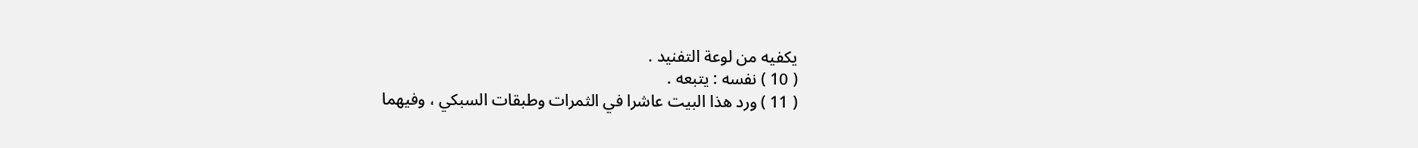يكفيه من لوعة التفنيد .
( 10 ) نفسه : يتبعه .
( 11 ) ورد هذا البيت عاشرا في الثمرات وطبقات السبكي ، وفيهما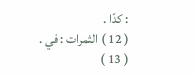: كدّا .
( 12 ) الثمرات : في .
( 13 )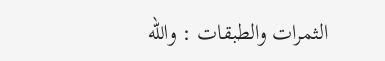الثمرات والطبقات : واللّه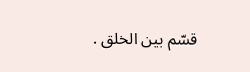قسّم بين الخلق .